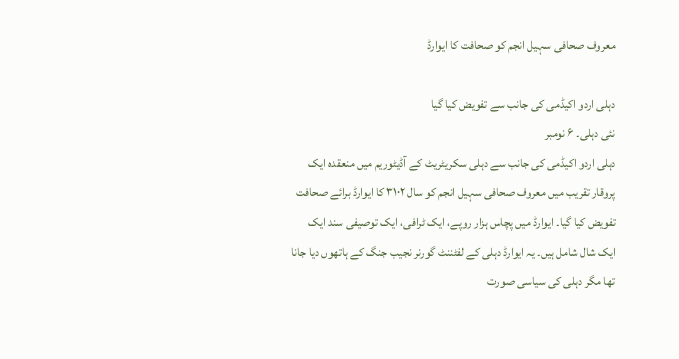معروف صحافی سہیل انجم کو صحافت کا ایوارڈ

دہلی اردو اکیڈمی کی جانب سے تفویض کیا گیا
نئی دہلی۔ ۶ نومبر
دہلی اردو اکیڈمی کی جانب سے دہلی سکریٹریٹ کے آڈیٹوریم میں منعقدہ ایک پروقار تقریب میں معروف صحافی سہیل انجم کو سال ۳۱۰۲ کا ایوارڈ برائے صحافت تفویض کیا گیا۔ ایوارڈ میں پچاس ہزار روپے، ایک ٹرافی، ایک توصیفی سند ایک ایک شال شامل ہیں۔ یہ ایوارڈ دہلی کے لفٹننٹ گورنر نجیب جنگ کے ہاتھوں دیا جانا تھا مگر دہلی کی سیاسی صورت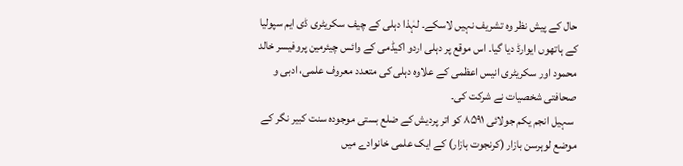حال کے پیش نظر وہ تشریف نہیں لاسکے۔ لہٰذا دہلی کے چیف سکریٹری ڈی ایم سپولیا کے ہاتھوں ایوارڈ دیا گیا۔ اس موقع پر دہلی اردو اکیڈمی کے وائس چیئرمین پروفیسر خالد محمود اور سکریٹری انیس اعظمی کے علاوہ دہلی کی متعدد معروف علمی، ادبی و صحافتی شخصیات نے شرکت کی۔
 سہیل انجم یکم جولائی ۸۵۹۱ کو اتر پردیش کے ضلع بستی موجودہ سنت کبیر نگر کے موضع لوہرسن بازار (کرنجوت بازار) کے ایک علمی خانوادے میں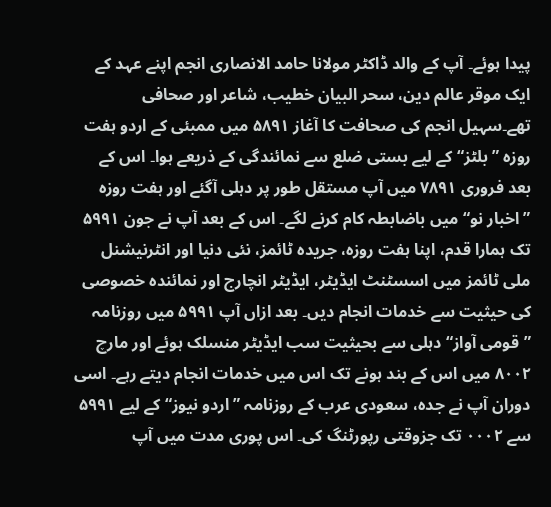پیدا ہوئے۔ آپ کے والد ڈاکٹر مولانا حامد الانصاری انجم اپنے عہد کے ایک موقر عالم دین، سحر البیان خطیب، شاعر اور صحافی تھے۔سہیل انجم کی صحافت کا آغاز ۵۸۹۱ میں ممبئی کے اردو ہفت روزہ ”بلٹز“ کے لیے بستی ضلع سے نمائندگی کے ذریعے ہوا۔ اس کے بعد فروری ۷۸۹۱ میں آپ مستقل طور پر دہلی آگئے اور ہفت روزہ ”اخبار نو“ میں باضابطہ کام کرنے لگے۔ اس کے بعد آپ نے جون ۵۹۹۱ تک ہمارا قدم، اپنا ہفت روزہ، جریدہ ٹائمز، نئی دنیا اور انٹرنیشنل ملی ٹائمز میں اسسٹنٹ ایڈیٹر، ایڈیٹر انچارج اور نمائندہ خصوصی کی حیثیت سے خدمات انجام دیں۔ بعد ازاں آپ ۵۹۹۱ میں روزنامہ ”قومی آواز“ دہلی سے بحیثیت سب ایڈیٹر منسلک ہوئے اور مارچ ۸۰۰۲ میں اس کے بند ہونے تک اس میں خدمات انجام دیتے رہے۔ اسی دوران آپ نے جدہ، سعودی عرب کے روزنامہ ”اردو نیوز“ کے لیے ۵۹۹۱ سے ۰۰۰۲ تک جزوقتی رپورٹنگ کی۔ اس پوری مدت میں آپ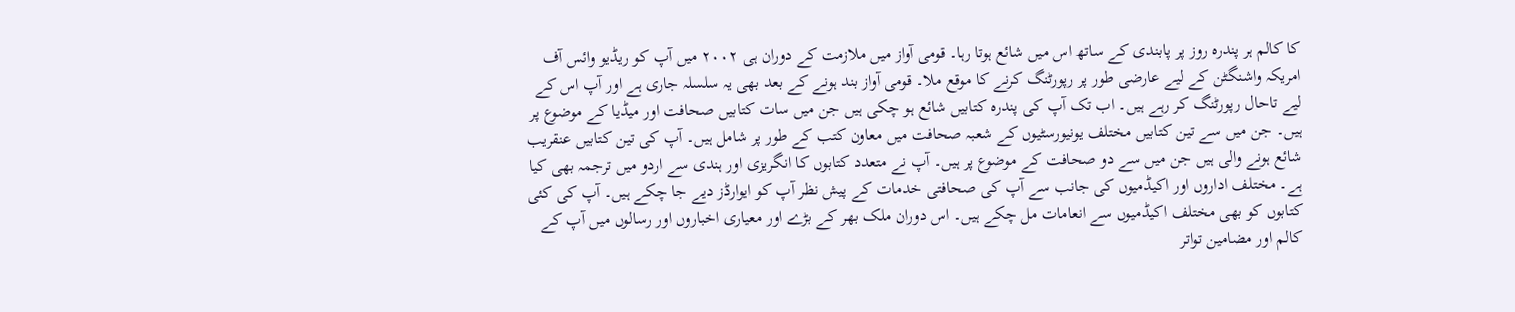کا کالم ہر پندرہ روز پر پابندی کے ساتھ اس میں شائع ہوتا رہا۔ قومی آواز میں ملازمت کے دوران ہی ۲۰۰۲ میں آپ کو ریڈیو وائس آف امریکہ واشنگٹن کے لیے عارضی طور پر رپورٹنگ کرنے کا موقع ملا۔ قومی آواز بند ہونے کے بعد بھی یہ سلسلہ جاری ہے اور آپ اس کے لیے تاحال رپورٹنگ کر رہے ہیں۔ اب تک آپ کی پندرہ کتابیں شائع ہو چکی ہیں جن میں سات کتابیں صحافت اور میڈیا کے موضوع پر ہیں۔ جن میں سے تین کتابیں مختلف یونیورسٹیوں کے شعبہ صحافت میں معاون کتب کے طور پر شامل ہیں۔ آپ کی تین کتابیں عنقریب شائع ہونے والی ہیں جن میں سے دو صحافت کے موضوع پر ہیں۔ آپ نے متعدد کتابوں کا انگریزی اور ہندی سے اردو میں ترجمہ بھی کیا ہے۔ مختلف اداروں اور اکیڈمیوں کی جانب سے آپ کی صحافتی خدمات کے پیش نظر آپ کو ایوارڈز دیے جا چکے ہیں۔ آپ کی کئی کتابوں کو بھی مختلف اکیڈمیوں سے انعامات مل چکے ہیں۔ اس دوران ملک بھر کے بڑے اور معیاری اخباروں اور رسالوں میں آپ کے کالم اور مضامین تواتر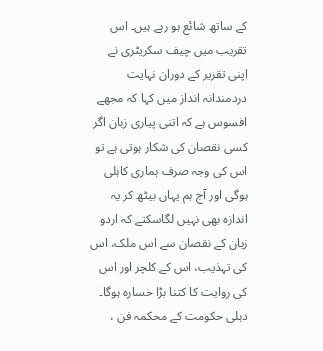کے ساتھ شائع ہو رہے ہیں۔ اس تقریب میں چیف سکریٹری نے اپنی تقریر کے دوران نہایت دردمندانہ انداز میں کہا کہ مجھے افسوس ہے کہ اتنی پیاری زبان اگر کسی نقصان کی شکار ہوتی ہے تو اس کی وجہ صرف ہماری کاہلی ہوگی اور آج ہم یہاں بیٹھ کر یہ اندازہ بھی نہیں لگاسکتے کہ اردو زبان کے نقصان سے اس ملک، اس کی تہذیب، اس کے کلچر اور اس کی روایت کا کتنا بڑا خسارہ ہوگا۔ دہلی حکومت کے محکمہ فن ،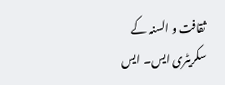ثقافت و السنہ کے سکریٹری ایس۔ ایس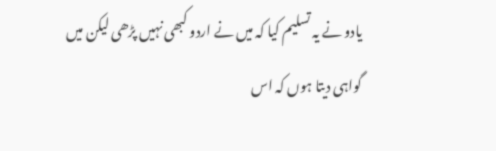یادو نے یہ تسلیم کیا کہ میں نے اردو کبھی نہیں پڑھی لیکن میں گواہی دیتا ہوں کہ اس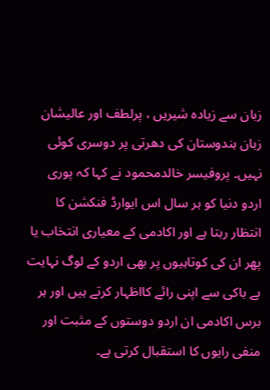زبان سے زیادہ شیریں ، پرلطف اور عالیشان زبان ہندوستان کی دھرتی پر دوسری کوئی نہیں۔ پروفیسر خالدمحمود نے کہا کہ پوری اردو دنیا کو ہر سال اس ایوارڈ فنکشن کا انتظار رہتا ہے اور اکادمی کے معیاری انتخاب یا پھر ان کی کوتاہیوں پر بھی اردو کے لوگ نہایت بے باکی سے اپنی رائے کااظہار کرتے ہیں اور ہر برس اکادمی ان اردو دوستوں کے مثبت اور منفی رایوں کا استقبال کرتی ہے۔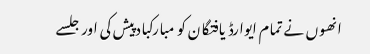انھوں نے تمام ایوارڈ یافتگان کو مبارکباد پیش کی اور جلسے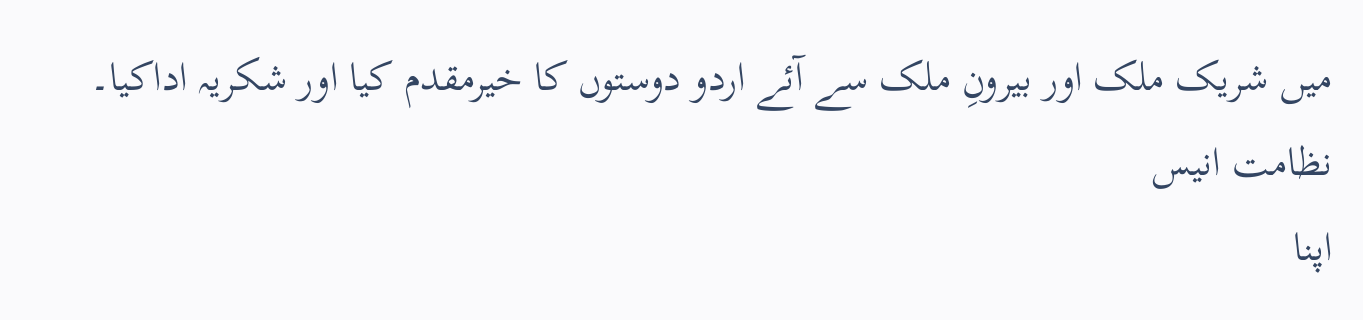میں شریک ملک اور بیرونِ ملک سے آئے اردو دوستوں کا خیرمقدم کیا اور شکریہ اداکیا۔ نظامت انیس
اپنا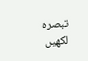تبصرہ لکھیں